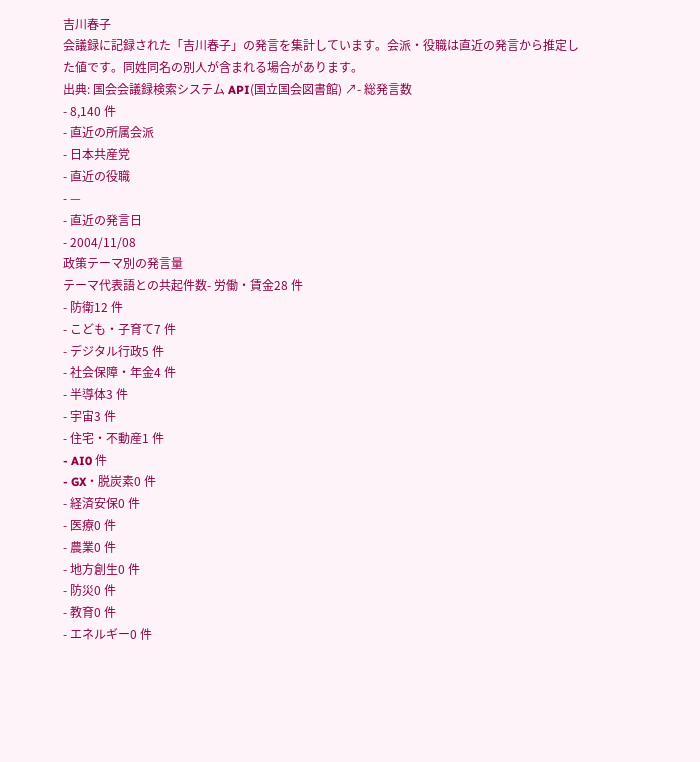吉川春子
会議録に記録された「吉川春子」の発言を集計しています。会派・役職は直近の発言から推定した値です。同姓同名の別人が含まれる場合があります。
出典: 国会会議録検索システム API(国立国会図書館) ↗- 総発言数
- 8,140 件
- 直近の所属会派
- 日本共産党
- 直近の役職
- —
- 直近の発言日
- 2004/11/08
政策テーマ別の発言量
テーマ代表語との共起件数- 労働・賃金28 件
- 防衛12 件
- こども・子育て7 件
- デジタル行政5 件
- 社会保障・年金4 件
- 半導体3 件
- 宇宙3 件
- 住宅・不動産1 件
- AI0 件
- GX・脱炭素0 件
- 経済安保0 件
- 医療0 件
- 農業0 件
- 地方創生0 件
- 防災0 件
- 教育0 件
- エネルギー0 件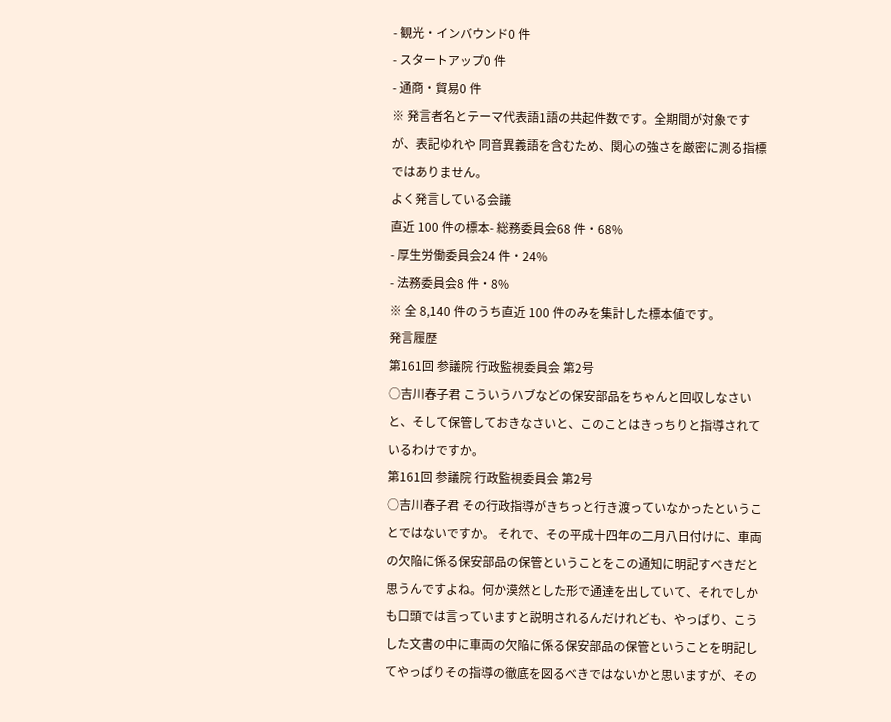- 観光・インバウンド0 件
- スタートアップ0 件
- 通商・貿易0 件
※ 発言者名とテーマ代表語1語の共起件数です。全期間が対象ですが、表記ゆれや 同音異義語を含むため、関心の強さを厳密に測る指標ではありません。
よく発言している会議
直近 100 件の標本- 総務委員会68 件・68%
- 厚生労働委員会24 件・24%
- 法務委員会8 件・8%
※ 全 8,140 件のうち直近 100 件のみを集計した標本値です。
発言履歴
第161回 参議院 行政監視委員会 第2号
○吉川春子君 こういうハブなどの保安部品をちゃんと回収しなさいと、そして保管しておきなさいと、このことはきっちりと指導されているわけですか。
第161回 参議院 行政監視委員会 第2号
○吉川春子君 その行政指導がきちっと行き渡っていなかったということではないですか。 それで、その平成十四年の二月八日付けに、車両の欠陥に係る保安部品の保管ということをこの通知に明記すべきだと思うんですよね。何か漠然とした形で通達を出していて、それでしかも口頭では言っていますと説明されるんだけれども、やっぱり、こうした文書の中に車両の欠陥に係る保安部品の保管ということを明記してやっぱりその指導の徹底を図るべきではないかと思いますが、その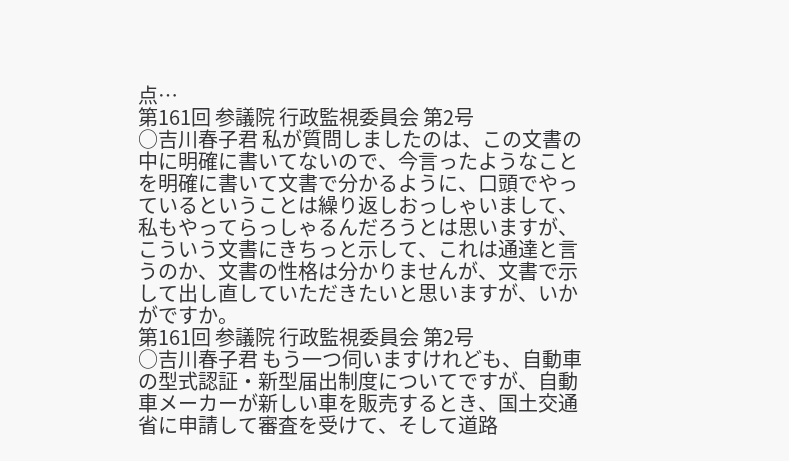点…
第161回 参議院 行政監視委員会 第2号
○吉川春子君 私が質問しましたのは、この文書の中に明確に書いてないので、今言ったようなことを明確に書いて文書で分かるように、口頭でやっているということは繰り返しおっしゃいまして、私もやってらっしゃるんだろうとは思いますが、こういう文書にきちっと示して、これは通達と言うのか、文書の性格は分かりませんが、文書で示して出し直していただきたいと思いますが、いかがですか。
第161回 参議院 行政監視委員会 第2号
○吉川春子君 もう一つ伺いますけれども、自動車の型式認証・新型届出制度についてですが、自動車メーカーが新しい車を販売するとき、国土交通省に申請して審査を受けて、そして道路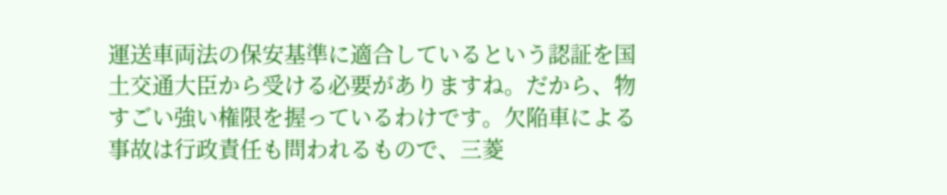運送車両法の保安基準に適合しているという認証を国土交通大臣から受ける必要がありますね。だから、物すごい強い権限を握っているわけです。欠陥車による事故は行政責任も問われるもので、三菱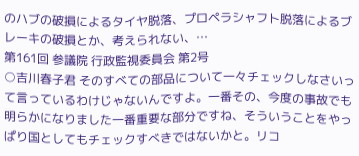のハブの破損によるタイヤ脱落、プロペラシャフト脱落によるブレーキの破損とか、考えられない、…
第161回 参議院 行政監視委員会 第2号
○吉川春子君 そのすべての部品について一々チェックしなさいって言っているわけじゃないんですよ。一番その、今度の事故でも明らかになりました一番重要な部分ですね、そういうことをやっぱり国としてもチェックすべきではないかと。リコ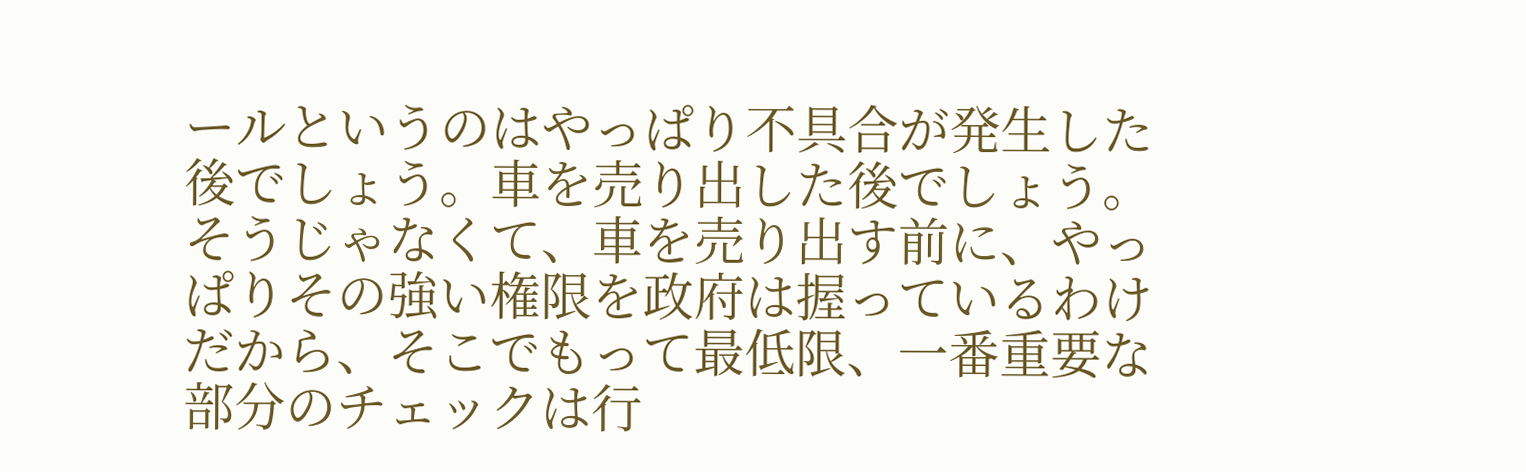ールというのはやっぱり不具合が発生した後でしょう。車を売り出した後でしょう。そうじゃなくて、車を売り出す前に、やっぱりその強い権限を政府は握っているわけだから、そこでもって最低限、一番重要な部分のチェックは行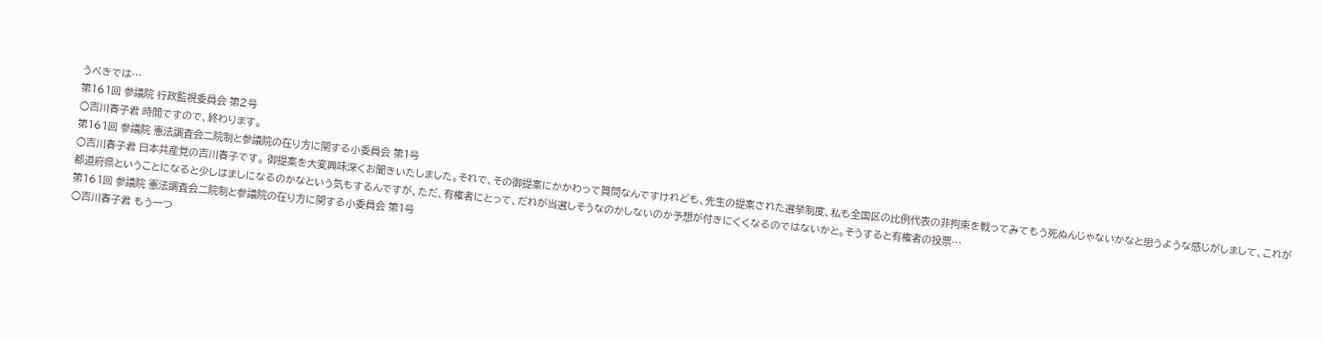うべきでは…
第161回 参議院 行政監視委員会 第2号
○吉川春子君 時間ですので、終わります。
第161回 参議院 憲法調査会二院制と参議院の在り方に関する小委員会 第1号
○吉川春子君 日本共産党の吉川春子です。 御提案を大変興味深くお聞きいたしました。それで、その御提案にかかわって質問なんですけれども、先生の提案された選挙制度、私も全国区の比例代表の非拘束を戦ってみてもう死ぬんじゃないかなと思うような感じがしまして、これが都道府県ということになると少しはましになるのかなという気もするんですが、ただ、有権者にとって、だれが当選しそうなのかしないのか予想が付きにくくなるのではないかと。そうすると有権者の投票…
第161回 参議院 憲法調査会二院制と参議院の在り方に関する小委員会 第1号
○吉川春子君 もう一つ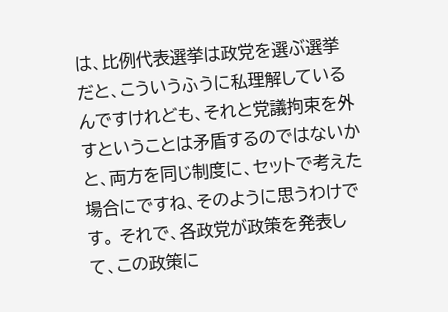は、比例代表選挙は政党を選ぶ選挙だと、こういうふうに私理解しているんですけれども、それと党議拘束を外すということは矛盾するのではないかと、両方を同じ制度に、セットで考えた場合にですね、そのように思うわけです。 それで、各政党が政策を発表して、この政策に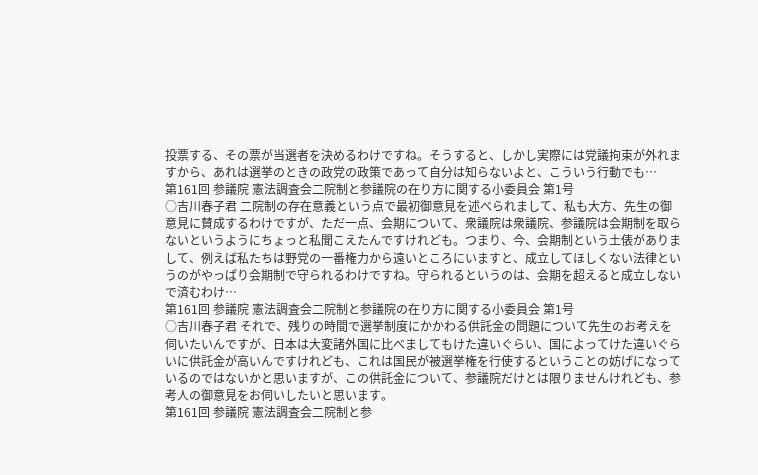投票する、その票が当選者を決めるわけですね。そうすると、しかし実際には党議拘束が外れますから、あれは選挙のときの政党の政策であって自分は知らないよと、こういう行動でも…
第161回 参議院 憲法調査会二院制と参議院の在り方に関する小委員会 第1号
○吉川春子君 二院制の存在意義という点で最初御意見を述べられまして、私も大方、先生の御意見に賛成するわけですが、ただ一点、会期について、衆議院は衆議院、参議院は会期制を取らないというようにちょっと私聞こえたんですけれども。つまり、今、会期制という土俵がありまして、例えば私たちは野党の一番権力から遠いところにいますと、成立してほしくない法律というのがやっぱり会期制で守られるわけですね。守られるというのは、会期を超えると成立しないで済むわけ…
第161回 参議院 憲法調査会二院制と参議院の在り方に関する小委員会 第1号
○吉川春子君 それで、残りの時間で選挙制度にかかわる供託金の問題について先生のお考えを伺いたいんですが、日本は大変諸外国に比べましてもけた違いぐらい、国によってけた違いぐらいに供託金が高いんですけれども、これは国民が被選挙権を行使するということの妨げになっているのではないかと思いますが、この供託金について、参議院だけとは限りませんけれども、参考人の御意見をお伺いしたいと思います。
第161回 参議院 憲法調査会二院制と参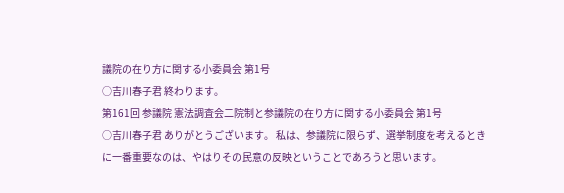議院の在り方に関する小委員会 第1号
○吉川春子君 終わります。
第161回 参議院 憲法調査会二院制と参議院の在り方に関する小委員会 第1号
○吉川春子君 ありがとうございます。 私は、参議院に限らず、選挙制度を考えるときに一番重要なのは、やはりその民意の反映ということであろうと思います。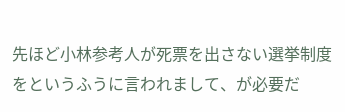先ほど小林参考人が死票を出さない選挙制度をというふうに言われまして、が必要だ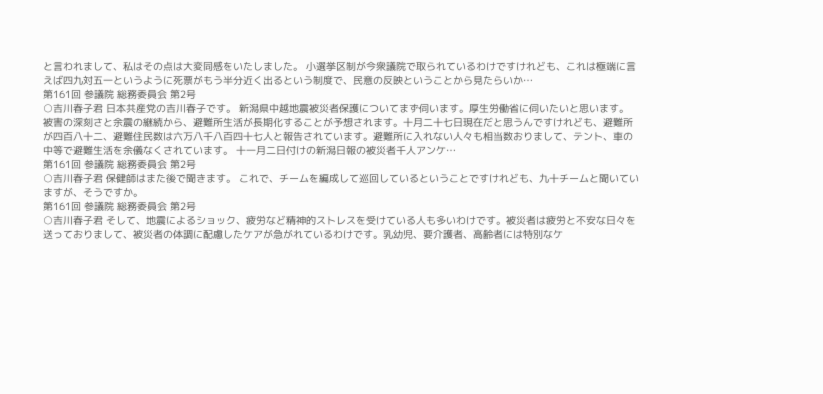と言われまして、私はその点は大変同感をいたしました。 小選挙区制が今衆議院で取られているわけですけれども、これは極端に言えば四九対五一というように死票がもう半分近く出るという制度で、民意の反映ということから見たらいか…
第161回 参議院 総務委員会 第2号
○吉川春子君 日本共産党の吉川春子です。 新潟県中越地震被災者保護についてまず伺います。厚生労働省に伺いたいと思います。 被害の深刻さと余震の継続から、避難所生活が長期化することが予想されます。十月二十七日現在だと思うんですけれども、避難所が四百八十二、避難住民数は六万八千八百四十七人と報告されています。避難所に入れない人々も相当数おりまして、テント、車の中等で避難生活を余儀なくされています。 十一月二日付けの新潟日報の被災者千人アンケ…
第161回 参議院 総務委員会 第2号
○吉川春子君 保健師はまた後で聞きます。 これで、チームを編成して巡回しているということですけれども、九十チームと聞いていますが、そうですか。
第161回 参議院 総務委員会 第2号
○吉川春子君 そして、地震によるショック、疲労など精神的ストレスを受けている人も多いわけです。被災者は疲労と不安な日々を送っておりまして、被災者の体調に配慮したケアが急がれているわけです。乳幼児、要介護者、高齢者には特別なケ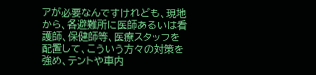アが必要なんですけれども、現地から、各避難所に医師あるいは看護師、保健師等、医療スタッフを配置して、こういう方々の対策を強め、テントや車内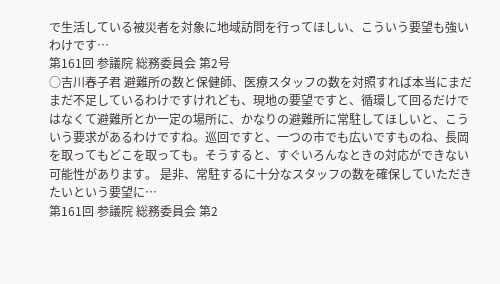で生活している被災者を対象に地域訪問を行ってほしい、こういう要望も強いわけです…
第161回 参議院 総務委員会 第2号
○吉川春子君 避難所の数と保健師、医療スタッフの数を対照すれば本当にまだまだ不足しているわけですけれども、現地の要望ですと、循環して回るだけではなくて避難所とか一定の場所に、かなりの避難所に常駐してほしいと、こういう要求があるわけですね。巡回ですと、一つの市でも広いですものね、長岡を取ってもどこを取っても。そうすると、すぐいろんなときの対応ができない可能性があります。 是非、常駐するに十分なスタッフの数を確保していただきたいという要望に…
第161回 参議院 総務委員会 第2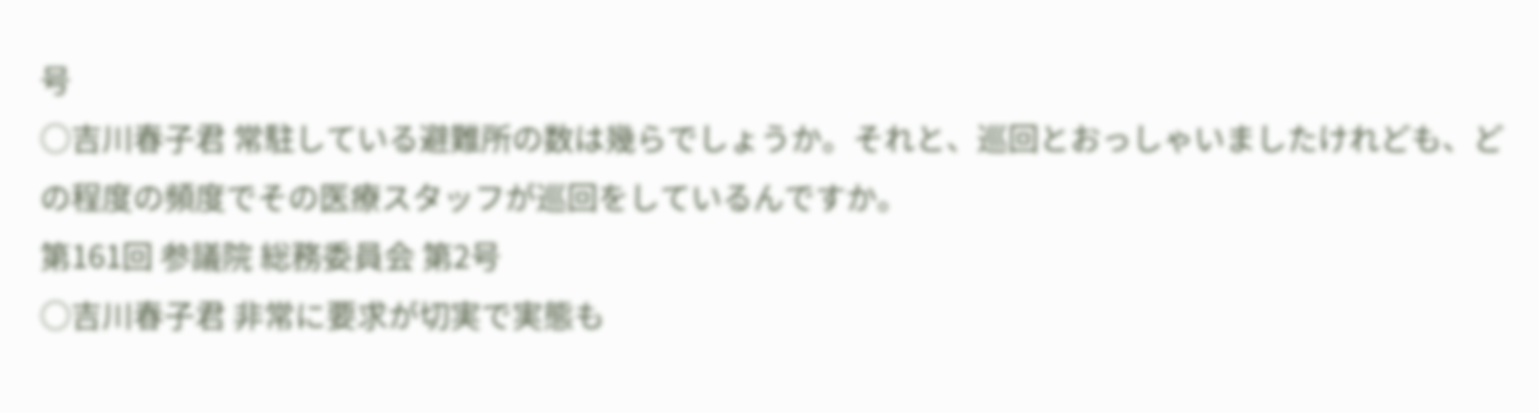号
○吉川春子君 常駐している避難所の数は幾らでしょうか。それと、巡回とおっしゃいましたけれども、どの程度の頻度でその医療スタッフが巡回をしているんですか。
第161回 参議院 総務委員会 第2号
○吉川春子君 非常に要求が切実で実態も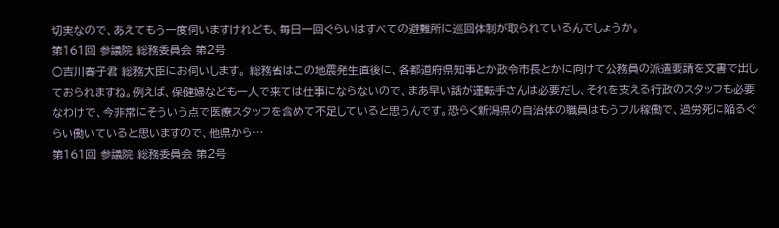切実なので、あえてもう一度伺いますけれども、毎日一回ぐらいはすべての避難所に巡回体制が取られているんでしょうか。
第161回 参議院 総務委員会 第2号
○吉川春子君 総務大臣にお伺いします。 総務省はこの地震発生直後に、各都道府県知事とか政令市長とかに向けて公務員の派遣要請を文書で出しておられますね。例えば、保健婦なども一人で来ては仕事にならないので、まあ早い話が運転手さんは必要だし、それを支える行政のスタッフも必要なわけで、今非常にそういう点で医療スタッフを含めて不足していると思うんです。恐らく新潟県の自治体の職員はもうフル稼働で、過労死に陥るぐらい働いていると思いますので、他県から…
第161回 参議院 総務委員会 第2号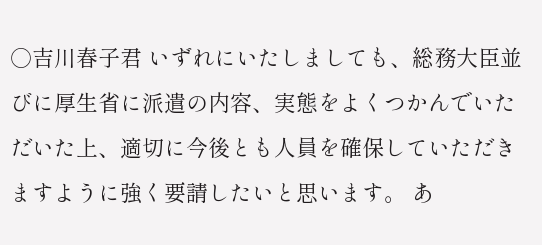○吉川春子君 いずれにいたしましても、総務大臣並びに厚生省に派遣の内容、実態をよくつかんでいただいた上、適切に今後とも人員を確保していただきますように強く要請したいと思います。 あ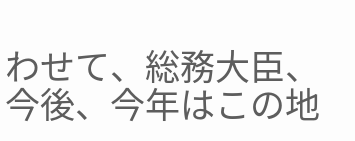わせて、総務大臣、今後、今年はこの地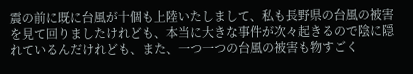震の前に既に台風が十個も上陸いたしまして、私も長野県の台風の被害を見て回りましたけれども、本当に大きな事件が次々起きるので陰に隠れているんだけれども、また、一つ一つの台風の被害も物すごく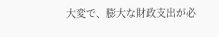大変で、膨大な財政支出が必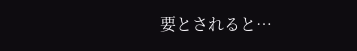要とされると…